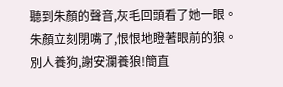聽到朱顏的聲音,灰毛回頭看了她一眼。
朱顏立刻閉嘴了,恨恨地瞪著眼前的狼。
別人養狗,謝安瀾養狼!簡直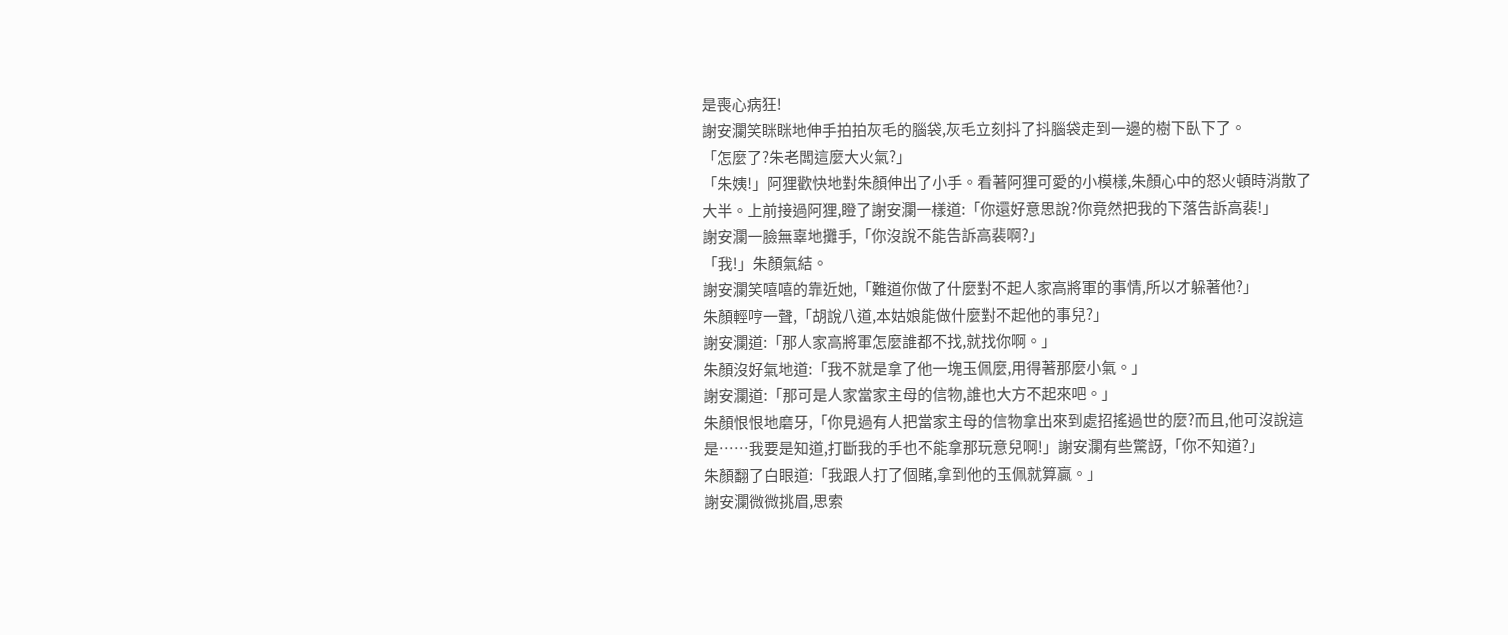是喪心病狂!
謝安瀾笑眯眯地伸手拍拍灰毛的腦袋,灰毛立刻抖了抖腦袋走到一邊的樹下臥下了。
「怎麼了?朱老闆這麼大火氣?」
「朱姨!」阿狸歡快地對朱顏伸出了小手。看著阿狸可愛的小模樣,朱顏心中的怒火頓時消散了大半。上前接過阿狸,瞪了謝安瀾一樣道:「你還好意思說?你竟然把我的下落告訴高裴!」
謝安瀾一臉無辜地攤手,「你沒說不能告訴高裴啊?」
「我!」朱顏氣結。
謝安瀾笑嘻嘻的靠近她,「難道你做了什麼對不起人家高將軍的事情,所以才躲著他?」
朱顏輕哼一聲,「胡說八道,本姑娘能做什麼對不起他的事兒?」
謝安瀾道:「那人家高將軍怎麼誰都不找,就找你啊。」
朱顏沒好氣地道:「我不就是拿了他一塊玉佩麼,用得著那麼小氣。」
謝安瀾道:「那可是人家當家主母的信物,誰也大方不起來吧。」
朱顏恨恨地磨牙,「你見過有人把當家主母的信物拿出來到處招搖過世的麼?而且,他可沒說這是……我要是知道,打斷我的手也不能拿那玩意兒啊!」謝安瀾有些驚訝,「你不知道?」
朱顏翻了白眼道:「我跟人打了個賭,拿到他的玉佩就算贏。」
謝安瀾微微挑眉,思索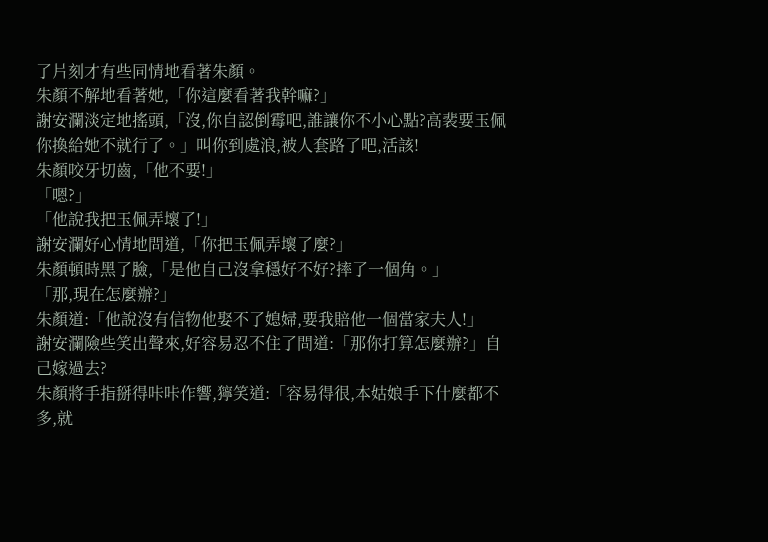了片刻才有些同情地看著朱顏。
朱顏不解地看著她,「你這麼看著我幹嘛?」
謝安瀾淡定地搖頭,「沒,你自認倒霉吧,誰讓你不小心點?高裴要玉佩你換給她不就行了。」叫你到處浪,被人套路了吧,活該!
朱顏咬牙切齒,「他不要!」
「嗯?」
「他說我把玉佩弄壞了!」
謝安瀾好心情地問道,「你把玉佩弄壞了麼?」
朱顏頓時黑了臉,「是他自己沒拿穩好不好?摔了一個角。」
「那,現在怎麼辦?」
朱顏道:「他說沒有信物他娶不了媳婦,要我賠他一個當家夫人!」
謝安瀾險些笑出聲來,好容易忍不住了問道:「那你打算怎麼辦?」自己嫁過去?
朱顏將手指掰得咔咔作響,獰笑道:「容易得很,本姑娘手下什麼都不多,就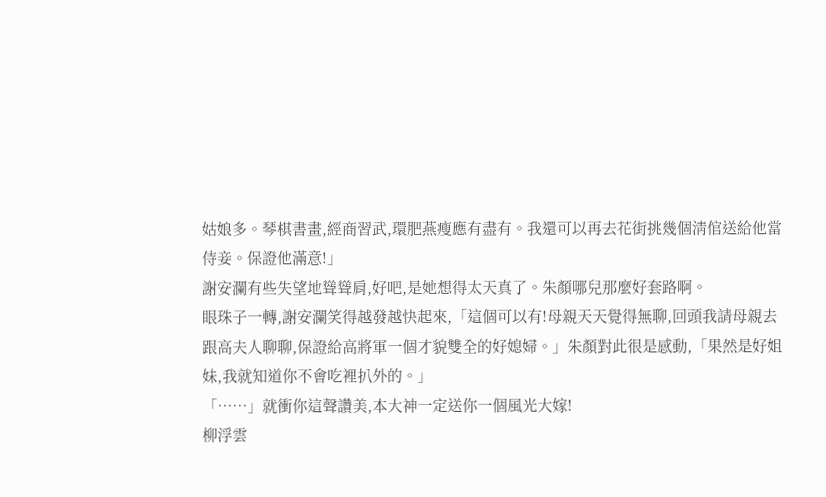姑娘多。琴棋書畫,經商習武,環肥燕瘦應有盡有。我還可以再去花街挑幾個淸倌送給他當侍妾。保證他滿意!」
謝安瀾有些失望地聳聳肩,好吧,是她想得太天真了。朱顏哪兒那麼好套路啊。
眼珠子一轉,謝安瀾笑得越發越快起來,「這個可以有!母親天天覺得無聊,回頭我請母親去跟高夫人聊聊,保證給高將軍一個才貌雙全的好媳婦。」朱顏對此很是感動,「果然是好姐妹,我就知道你不會吃裡扒外的。」
「……」就衝你這聲讚美,本大神一定送你一個風光大嫁!
柳浮雲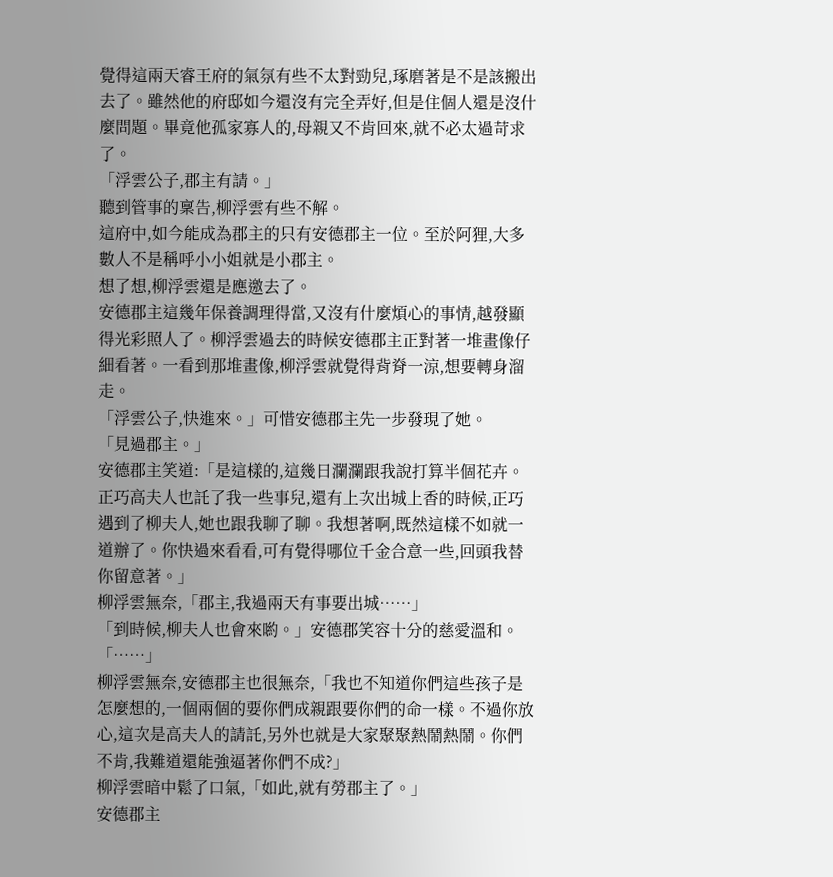覺得這兩天睿王府的氣氛有些不太對勁兒,琢磨著是不是該搬出去了。雖然他的府邸如今還沒有完全弄好,但是住個人還是沒什麼問題。畢竟他孤家寡人的,母親又不肯回來,就不必太過苛求了。
「浮雲公子,郡主有請。」
聽到管事的稟告,柳浮雲有些不解。
這府中,如今能成為郡主的只有安德郡主一位。至於阿狸,大多數人不是稱呼小小姐就是小郡主。
想了想,柳浮雲還是應邀去了。
安德郡主這幾年保養調理得當,又沒有什麼煩心的事情,越發顯得光彩照人了。柳浮雲過去的時候安德郡主正對著一堆畫像仔細看著。一看到那堆畫像,柳浮雲就覺得背脊一涼,想要轉身溜走。
「浮雲公子,快進來。」可惜安德郡主先一步發現了她。
「見過郡主。」
安德郡主笑道:「是這樣的,這幾日瀾瀾跟我說打算半個花卉。正巧高夫人也託了我一些事兒,還有上次出城上香的時候,正巧遇到了柳夫人,她也跟我聊了聊。我想著啊,既然這樣不如就一道辦了。你快過來看看,可有覺得哪位千金合意一些,回頭我替你留意著。」
柳浮雲無奈,「郡主,我過兩天有事要出城……」
「到時候,柳夫人也會來喲。」安德郡笑容十分的慈愛溫和。
「……」
柳浮雲無奈,安德郡主也很無奈,「我也不知道你們這些孩子是怎麼想的,一個兩個的要你們成親跟要你們的命一樣。不過你放心,這次是高夫人的請託,另外也就是大家聚聚熱鬧熱鬧。你們不肯,我難道還能強逼著你們不成?」
柳浮雲暗中鬆了口氣,「如此,就有勞郡主了。」
安德郡主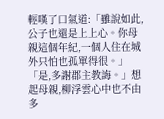輕嘆了口氣道:「雖說如此,公子也還是上上心。你母親這個年紀,一個人住在城外只怕也孤單得很。」
「是,多謝郡主教誨。」想起母親,柳浮雲心中也不由多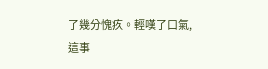了幾分愧疚。輕嘆了口氣,這事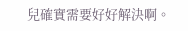兒確實需要好好解決啊。